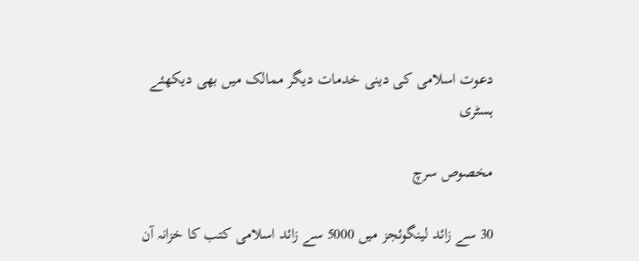دعوت اسلامی کی دینی خدمات دیگر ممالک میں بھی دیکھئے
ہسٹری

مخصوص سرچ

30 سے زائد لینگوئجز میں 5000 سے زائد اسلامی کتب کا خزانہ آن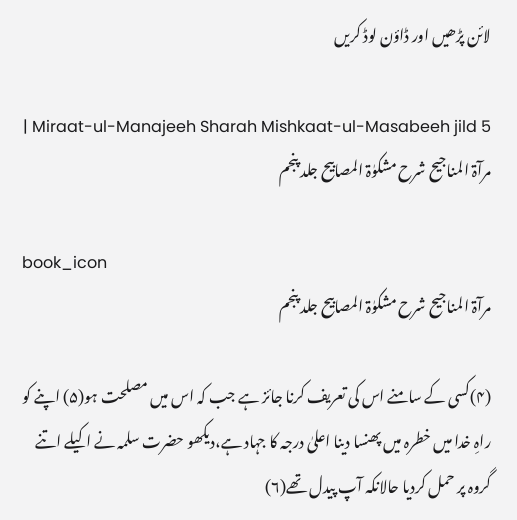لائن پڑھیں اور ڈاؤن لوڈ کریں

Miraat-ul-Manajeeh Sharah Mishkaat-ul-Masabeeh jild 5 | مرآۃ المناجیح شرح مشکوٰۃ المصابیح جلد پنجم

book_icon
مرآۃ المناجیح شرح مشکوٰۃ المصابیح جلد پنجم

(۴)کسی کے سامنے اس کی تعریف کرنا جائز ہے جب کہ اس میں مصلحت ہو(۵) اپنے کو راہِ خدا میں خطرہ میں پھنسا دینا اعلیٰ درجہ کا جہاد ہے،دیکھو حضرت سلمہ نے اکیلے اتنے گروہ پر حمل کردیا حالانکہ آپ پیدل تھے(۶)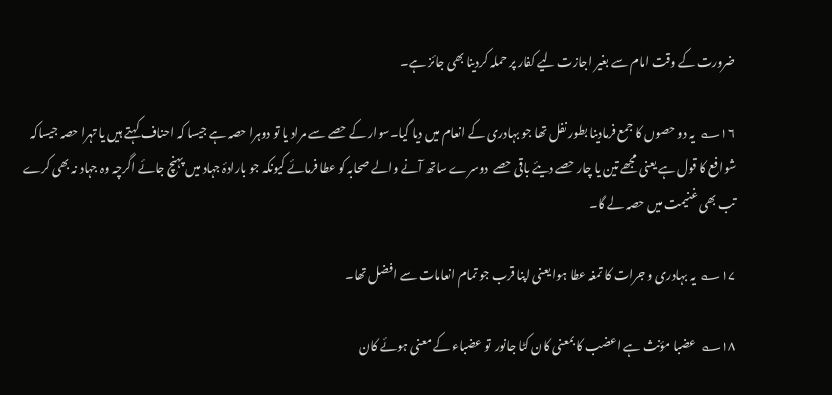ضرورت کے وقت امام سے بغیر اجازت لیے کفار پر حملہ کردینا بھی جائز ہے۔

۱۶؎  یہ دو حصوں کا جمع فرمادینا بطور نفل تھا جو بہادری کے انعام میں دیا گیا۔سوار کے حصے سے مراد یا تو دوہرا حصہ ہے جیسا کہ احناف کہتے ہیں یا تہرا حصہ جیساکہ شوافع کا قول ہے یعنی مجھے تین یا چار حصے دیئے باقی حصے  دوسرے ساتھ آنے والے صحابہ کو عطا فرمائے کیونکہ جو بارادۂ جہاد میں پہنچ جائے اگرچہ وہ جہاد نہ بھی کرے تب بھی غنیمت میں حصہ لے گا۔

۱۷؎  یہ بہادری و جرات کا تمغہ عطا ہوا یعنی اپنا قرب جو تمام انعامات سے افضل تھا۔

۱۸؎  عضبا مؤنث ہے اعضب کا بمعنی کان کٹا جانور  تو عضباء کے معنی ہوئے کان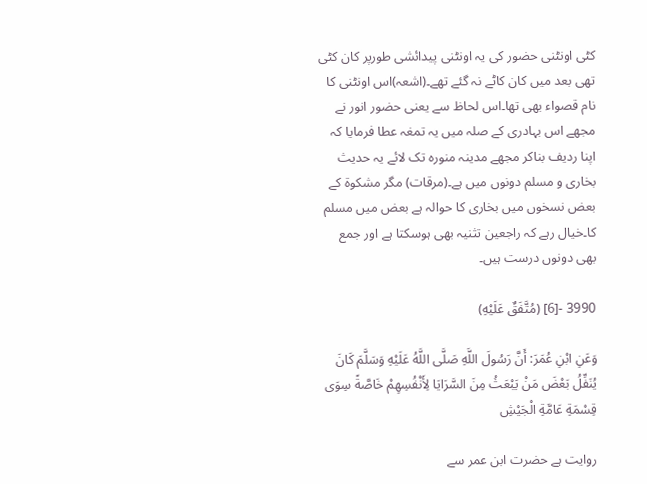کٹی اونٹنی حضور کی یہ اونٹنی پیدائشی طورپر کان کٹی تھی بعد میں کان کاٹے نہ گئے تھے۔(اشعہ)اس اونٹنی کا نام قصواء بھی تھا۔اس لحاظ سے یعنی حضور انور نے مجھے اس بہادری کے صلہ میں یہ تمغہ عطا فرمایا کہ اپنا ردیف بناکر مجھے مدینہ منورہ تک لائے یہ حدیث بخاری و مسلم دونوں میں ہے۔(مرقات) مگر مشکوۃ کے بعض نسخوں میں بخاری کا حوالہ ہے بعض میں مسلم کا۔خیال رہے کہ راجعین تثنیہ بھی ہوسکتا ہے اور جمع بھی دونوں درست ہیں۔

3990 -[6] (مُتَّفَقٌ عَلَيْهِ)

وَعَنِ ابْنِ عُمَرَ: أَنَّ رَسُولَ اللَّهِ صَلَّى اللَّهُ عَلَيْهِ وَسَلَّمَ كَانَ يُنَفِّلُ بَعْضَ مَنْ يَبْعَثُ مِنَ السَّرَايَا لِأَنْفُسِهِمْ خَاصَّةً سِوَى قِسْمَةِ عَامَّةِ الْجَيْشِ

روایت ہے حضرت ابن عمر سے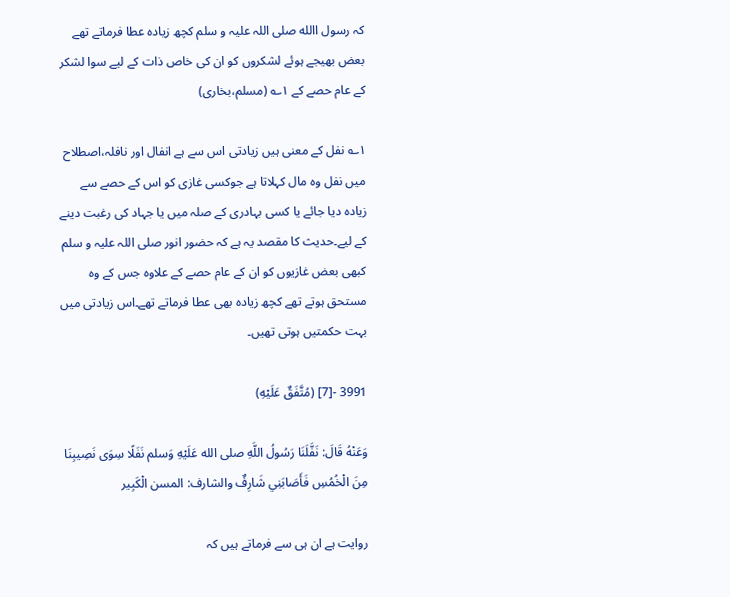کہ رسول االله صلی اللہ علیہ و سلم کچھ زیادہ عطا فرماتے تھے بعض بھیجے ہوئے لشکروں کو ان کی خاص ذات کے لیے سوا لشکر کے عام حصے کے ۱؎ (مسلم،بخاری)

۱؎ نفل کے معنی ہیں زیادتی اس سے ہے انفال اور نافلہ،اصطلاح میں نفل وہ مال کہلاتا ہے جوکسی غازی کو اس کے حصے سے زیادہ دیا جائے یا کسی بہادری کے صلہ میں یا جہاد کی رغبت دینے کے لیے۔حدیث کا مقصد یہ ہے کہ حضور انور صلی اللہ علیہ و سلم کبھی بعض غازیوں کو ان کے عام حصے کے علاوہ جس کے وہ مستحق ہوتے تھے کچھ زیادہ بھی عطا فرماتے تھے۔اس زیادتی میں بہت حکمتیں ہوتی تھیں۔

3991 -[7] (مُتَّفَقٌ عَلَيْهِ)

وَعَنْهُ قَالَ: نَفَّلَنَا رَسُولُ اللَّهِ صلى الله عَلَيْهِ وَسلم نَفَلًا سِوَى نَصِيبِنَا مِنَ الْخُمُسِ فَأَصَابَنِي شَارِفٌ والشارف: المسن الْكَبِير

روایت ہے ان ہی سے فرماتے ہیں کہ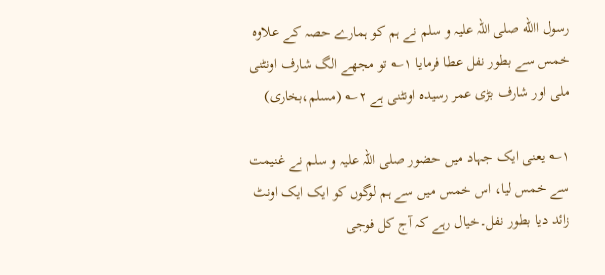رسول االله صلی اللہ علیہ و سلم نے ہم کو ہمارے حصہ کے علاوہ خمس سے بطور نفل عطا فرمایا ۱؎ تو مجھے الگ شارف اونٹنی ملی اور شارف بڑی عمر رسیدہ اونٹنی ہے ۲؎ (مسلم،بخاری)

۱؎ یعنی ایک جہاد میں حضور صلی اللہ علیہ و سلم نے غنیمت سے خمس لیا، اس خمس میں سے ہم لوگوں کو ایک ایک اونٹ زائد دیا بطور نفل۔خیال رہے کہ آج کل فوجی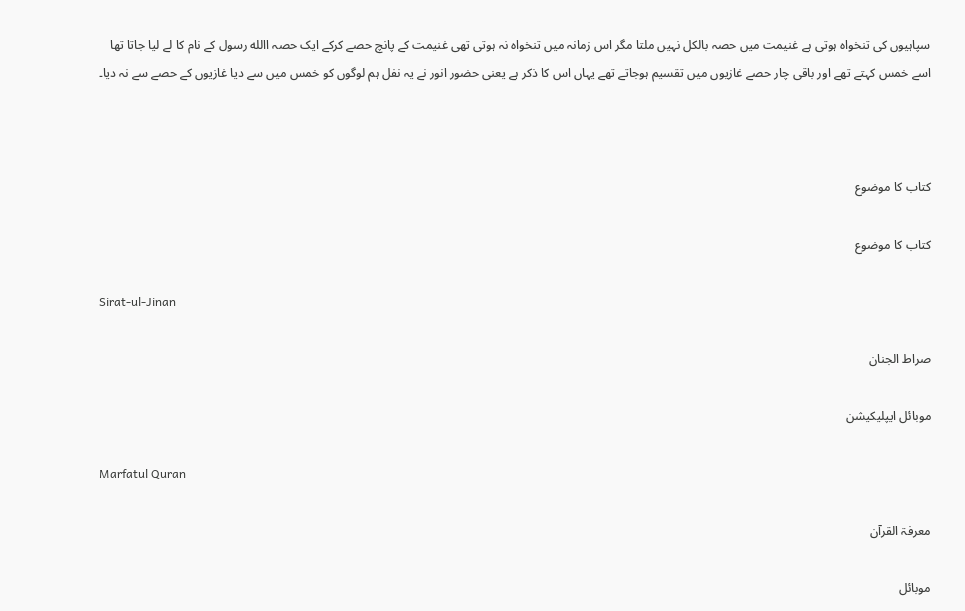سپاہیوں کی تنخواہ ہوتی ہے غنیمت میں حصہ بالکل نہیں ملتا مگر اس زمانہ میں تنخواہ نہ ہوتی تھی غنیمت کے پانچ حصے کرکے ایک حصہ االله رسول کے نام کا لے لیا جاتا تھا اسے خمس کہتے تھے اور باقی چار حصے غازیوں میں تقسیم ہوجاتے تھے یہاں اس کا ذکر ہے یعنی حضور انور نے یہ نفل ہم لوگوں کو خمس میں سے دیا غازیوں کے حصے سے نہ دیا۔



کتاب کا موضوع

کتاب کا موضوع

Sirat-ul-Jinan

صراط الجنان

موبائل ایپلیکیشن

Marfatul Quran

معرفۃ القرآن

موبائل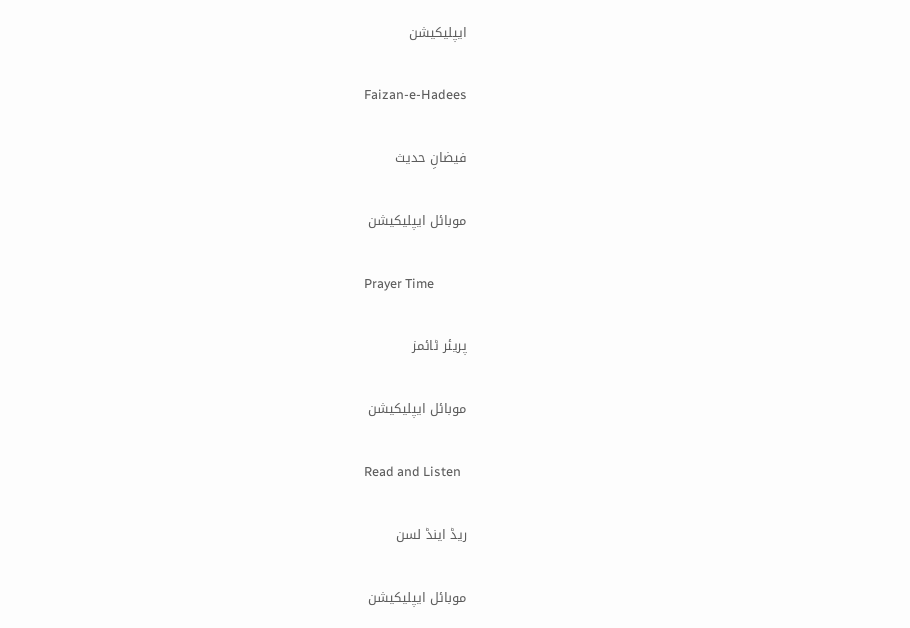ایپلیکیشن

Faizan-e-Hadees

فیضانِ حدیث

موبائل ایپلیکیشن

Prayer Time

پریئر ٹائمز

موبائل ایپلیکیشن

Read and Listen

ریڈ اینڈ لسن

موبائل ایپلیکیشن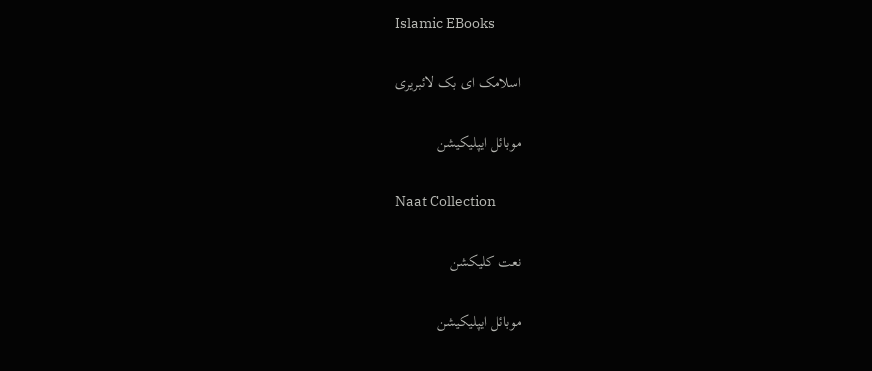Islamic EBooks

اسلامک ای بک لائبریری

موبائل ایپلیکیشن

Naat Collection

نعت کلیکشن

موبائل ایپلیکیشن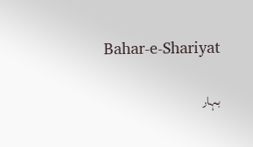Bahar-e-Shariyat

بہار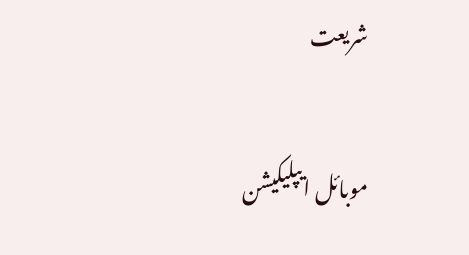شریعت

موبائل ایپلیکیشن